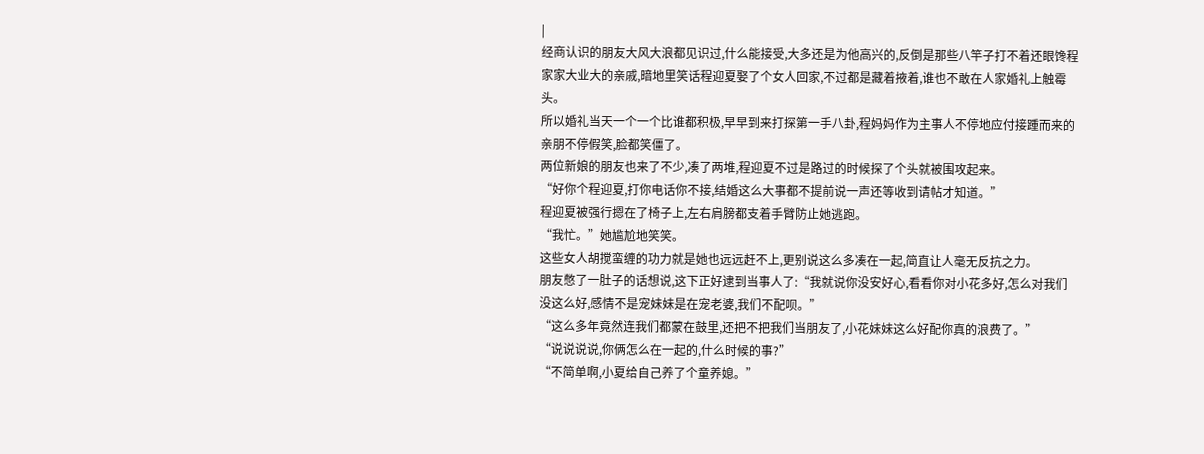|
经商认识的朋友大风大浪都见识过,什么能接受,大多还是为他高兴的,反倒是那些八竿子打不着还眼馋程家家大业大的亲戚,暗地里笑话程迎夏娶了个女人回家,不过都是藏着掖着,谁也不敢在人家婚礼上触霉头。
所以婚礼当天一个一个比谁都积极,早早到来打探第一手八卦,程妈妈作为主事人不停地应付接踵而来的亲朋不停假笑,脸都笑僵了。
两位新娘的朋友也来了不少,凑了两堆,程迎夏不过是路过的时候探了个头就被围攻起来。
“好你个程迎夏,打你电话你不接,结婚这么大事都不提前说一声还等收到请帖才知道。”
程迎夏被强行摁在了椅子上,左右肩膀都支着手臂防止她逃跑。
“我忙。”她尴尬地笑笑。
这些女人胡搅蛮缠的功力就是她也远远赶不上,更别说这么多凑在一起,简直让人毫无反抗之力。
朋友憋了一肚子的话想说,这下正好逮到当事人了:“我就说你没安好心,看看你对小花多好,怎么对我们没这么好,感情不是宠妹妹是在宠老婆,我们不配呗。”
“这么多年竟然连我们都蒙在鼓里,还把不把我们当朋友了,小花妹妹这么好配你真的浪费了。”
“说说说说,你俩怎么在一起的,什么时候的事?”
“不简单啊,小夏给自己养了个童养媳。”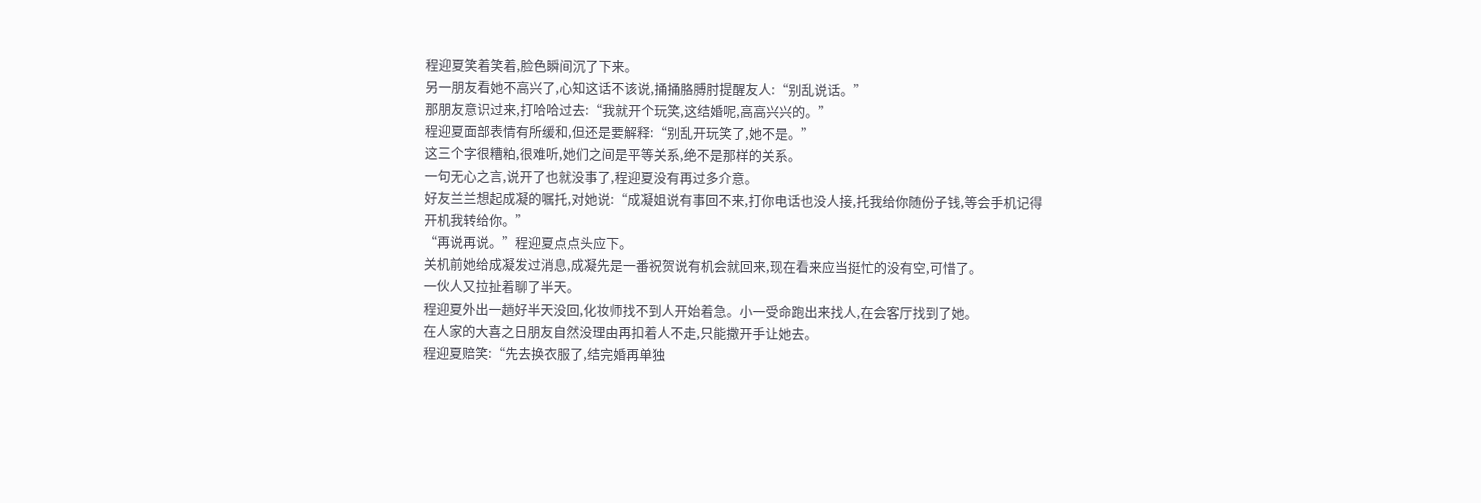程迎夏笑着笑着,脸色瞬间沉了下来。
另一朋友看她不高兴了,心知这话不该说,捅捅胳膊肘提醒友人:“别乱说话。”
那朋友意识过来,打哈哈过去:“我就开个玩笑,这结婚呢,高高兴兴的。”
程迎夏面部表情有所缓和,但还是要解释:“别乱开玩笑了,她不是。”
这三个字很糟粕,很难听,她们之间是平等关系,绝不是那样的关系。
一句无心之言,说开了也就没事了,程迎夏没有再过多介意。
好友兰兰想起成凝的嘱托,对她说:“成凝姐说有事回不来,打你电话也没人接,托我给你随份子钱,等会手机记得开机我转给你。”
“再说再说。”程迎夏点点头应下。
关机前她给成凝发过消息,成凝先是一番祝贺说有机会就回来,现在看来应当挺忙的没有空,可惜了。
一伙人又拉扯着聊了半天。
程迎夏外出一趟好半天没回,化妆师找不到人开始着急。小一受命跑出来找人,在会客厅找到了她。
在人家的大喜之日朋友自然没理由再扣着人不走,只能撒开手让她去。
程迎夏赔笑:“先去换衣服了,结完婚再单独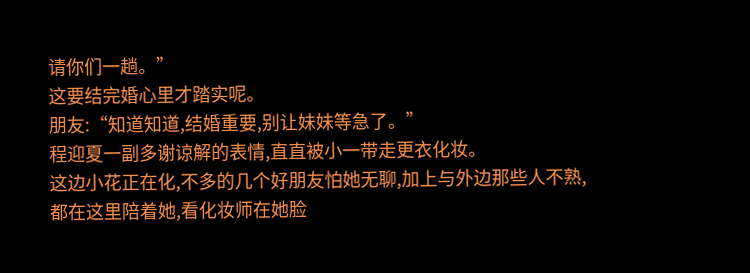请你们一趟。”
这要结完婚心里才踏实呢。
朋友:“知道知道,结婚重要,别让妹妹等急了。”
程迎夏一副多谢谅解的表情,直直被小一带走更衣化妆。
这边小花正在化,不多的几个好朋友怕她无聊,加上与外边那些人不熟,都在这里陪着她,看化妆师在她脸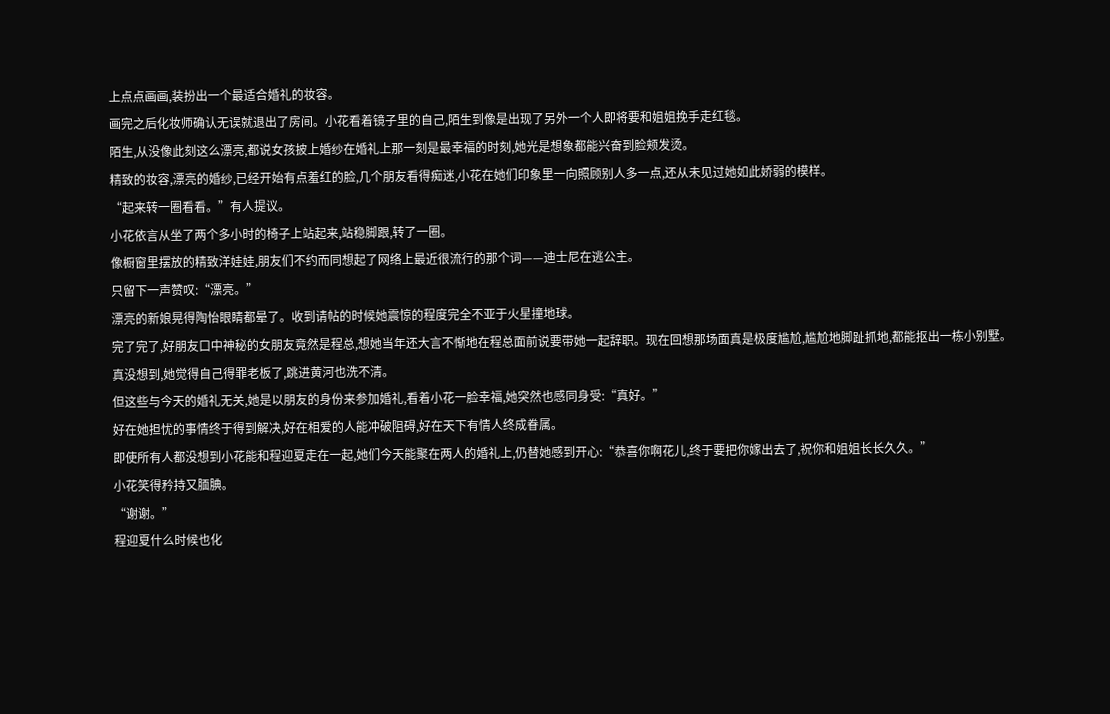上点点画画,装扮出一个最适合婚礼的妆容。
画完之后化妆师确认无误就退出了房间。小花看着镜子里的自己,陌生到像是出现了另外一个人即将要和姐姐挽手走红毯。
陌生,从没像此刻这么漂亮,都说女孩披上婚纱在婚礼上那一刻是最幸福的时刻,她光是想象都能兴奋到脸颊发烫。
精致的妆容,漂亮的婚纱,已经开始有点羞红的脸,几个朋友看得痴迷,小花在她们印象里一向照顾别人多一点,还从未见过她如此娇弱的模样。
“起来转一圈看看。”有人提议。
小花依言从坐了两个多小时的椅子上站起来,站稳脚跟,转了一圈。
像橱窗里摆放的精致洋娃娃,朋友们不约而同想起了网络上最近很流行的那个词——迪士尼在逃公主。
只留下一声赞叹:“漂亮。”
漂亮的新娘晃得陶怡眼睛都晕了。收到请帖的时候她震惊的程度完全不亚于火星撞地球。
完了完了,好朋友口中神秘的女朋友竟然是程总,想她当年还大言不惭地在程总面前说要带她一起辞职。现在回想那场面真是极度尴尬,尴尬地脚趾抓地,都能抠出一栋小别墅。
真没想到,她觉得自己得罪老板了,跳进黄河也洗不清。
但这些与今天的婚礼无关,她是以朋友的身份来参加婚礼,看着小花一脸幸福,她突然也感同身受:“真好。”
好在她担忧的事情终于得到解决,好在相爱的人能冲破阻碍,好在天下有情人终成眷属。
即使所有人都没想到小花能和程迎夏走在一起,她们今天能聚在两人的婚礼上,仍替她感到开心:“恭喜你啊花儿,终于要把你嫁出去了,祝你和姐姐长长久久。”
小花笑得矜持又腼腆。
“谢谢。”
程迎夏什么时候也化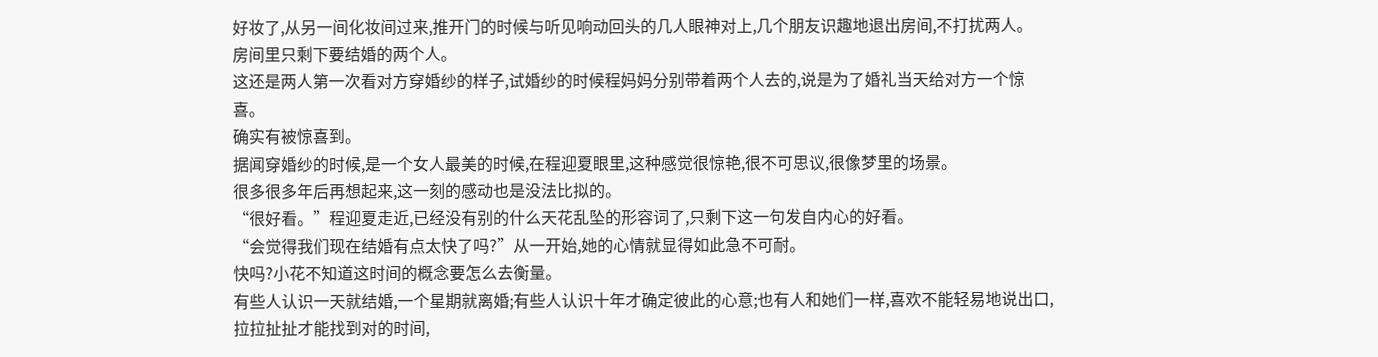好妆了,从另一间化妆间过来,推开门的时候与听见响动回头的几人眼神对上,几个朋友识趣地退出房间,不打扰两人。
房间里只剩下要结婚的两个人。
这还是两人第一次看对方穿婚纱的样子,试婚纱的时候程妈妈分别带着两个人去的,说是为了婚礼当天给对方一个惊喜。
确实有被惊喜到。
据闻穿婚纱的时候,是一个女人最美的时候,在程迎夏眼里,这种感觉很惊艳,很不可思议,很像梦里的场景。
很多很多年后再想起来,这一刻的感动也是没法比拟的。
“很好看。”程迎夏走近,已经没有别的什么天花乱坠的形容词了,只剩下这一句发自内心的好看。
“会觉得我们现在结婚有点太快了吗?”从一开始,她的心情就显得如此急不可耐。
快吗?小花不知道这时间的概念要怎么去衡量。
有些人认识一天就结婚,一个星期就离婚;有些人认识十年才确定彼此的心意;也有人和她们一样,喜欢不能轻易地说出口,拉拉扯扯才能找到对的时间,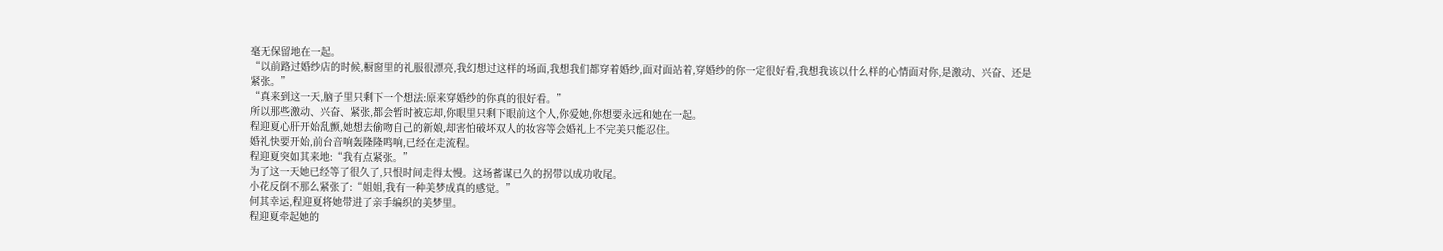毫无保留地在一起。
“以前路过婚纱店的时候,橱窗里的礼服很漂亮,我幻想过这样的场面,我想我们都穿着婚纱,面对面站着,穿婚纱的你一定很好看,我想我该以什么样的心情面对你,是激动、兴奋、还是紧张。”
“真来到这一天,脑子里只剩下一个想法:原来穿婚纱的你真的很好看。”
所以那些激动、兴奋、紧张,都会暂时被忘却,你眼里只剩下眼前这个人,你爱她,你想要永远和她在一起。
程迎夏心肝开始乱颤,她想去偷吻自己的新娘,却害怕破坏双人的妆容等会婚礼上不完美只能忍住。
婚礼快要开始,前台音响轰隆隆鸣响,已经在走流程。
程迎夏突如其来地:“我有点紧张。”
为了这一天她已经等了很久了,只恨时间走得太慢。这场蓄谋已久的拐带以成功收尾。
小花反倒不那么紧张了:“姐姐,我有一种美梦成真的感觉。”
何其幸运,程迎夏将她带进了亲手编织的美梦里。
程迎夏牵起她的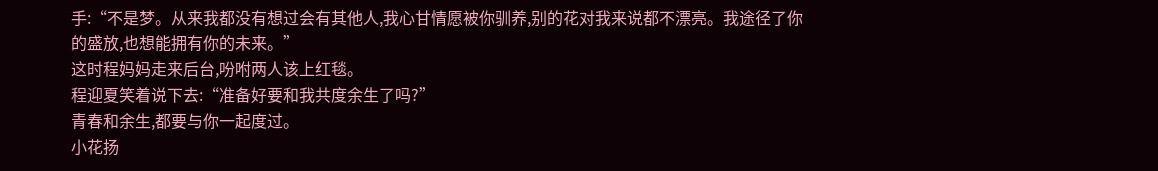手:“不是梦。从来我都没有想过会有其他人,我心甘情愿被你驯养,别的花对我来说都不漂亮。我途径了你的盛放,也想能拥有你的未来。”
这时程妈妈走来后台,吩咐两人该上红毯。
程迎夏笑着说下去:“准备好要和我共度余生了吗?”
青春和余生,都要与你一起度过。
小花扬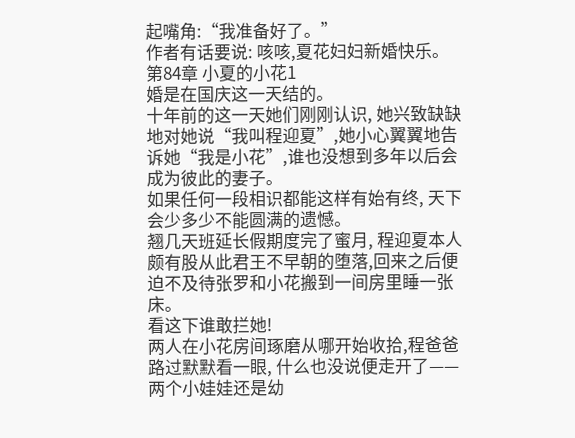起嘴角:“我准备好了。”
作者有话要说: 咳咳,夏花妇妇新婚快乐。
第84章 小夏的小花1
婚是在国庆这一天结的。
十年前的这一天她们刚刚认识, 她兴致缺缺地对她说“我叫程迎夏”,她小心翼翼地告诉她“我是小花”,谁也没想到多年以后会成为彼此的妻子。
如果任何一段相识都能这样有始有终, 天下会少多少不能圆满的遗憾。
翘几天班延长假期度完了蜜月, 程迎夏本人颇有股从此君王不早朝的堕落,回来之后便迫不及待张罗和小花搬到一间房里睡一张床。
看这下谁敢拦她!
两人在小花房间琢磨从哪开始收拾,程爸爸路过默默看一眼, 什么也没说便走开了——两个小娃娃还是幼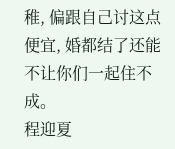稚, 偏跟自己讨这点便宜, 婚都结了还能不让你们一起住不成。
程迎夏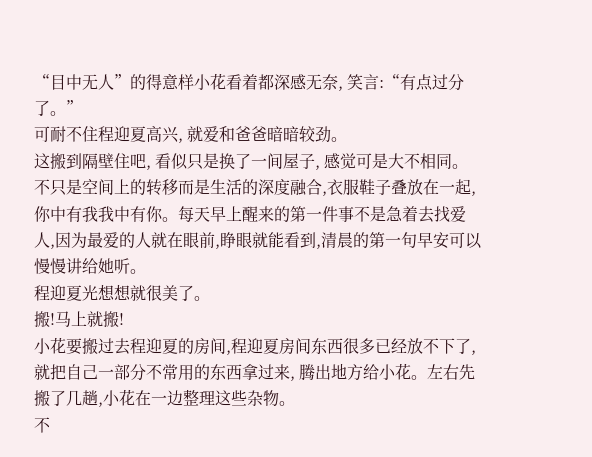“目中无人”的得意样小花看着都深感无奈, 笑言:“有点过分了。”
可耐不住程迎夏高兴, 就爱和爸爸暗暗较劲。
这搬到隔壁住吧, 看似只是换了一间屋子, 感觉可是大不相同。不只是空间上的转移而是生活的深度融合,衣服鞋子叠放在一起,你中有我我中有你。每天早上醒来的第一件事不是急着去找爱人,因为最爱的人就在眼前,睁眼就能看到,清晨的第一句早安可以慢慢讲给她听。
程迎夏光想想就很美了。
搬!马上就搬!
小花要搬过去程迎夏的房间,程迎夏房间东西很多已经放不下了,就把自己一部分不常用的东西拿过来, 腾出地方给小花。左右先搬了几趟,小花在一边整理这些杂物。
不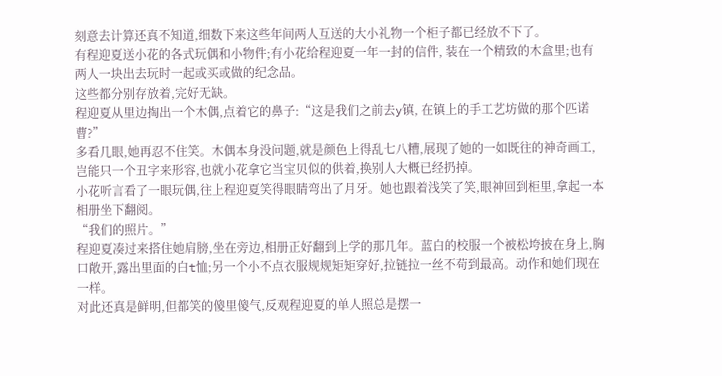刻意去计算还真不知道,细数下来这些年间两人互送的大小礼物一个柜子都已经放不下了。
有程迎夏送小花的各式玩偶和小物件;有小花给程迎夏一年一封的信件, 装在一个精致的木盒里;也有两人一块出去玩时一起或买或做的纪念品。
这些都分别存放着,完好无缺。
程迎夏从里边掏出一个木偶,点着它的鼻子:“这是我们之前去y镇, 在镇上的手工艺坊做的那个匹诺曹?”
多看几眼,她再忍不住笑。木偶本身没问题,就是颜色上得乱七八糟,展现了她的一如既往的神奇画工,岂能只一个丑字来形容,也就小花拿它当宝贝似的供着,换别人大概已经扔掉。
小花听言看了一眼玩偶,往上程迎夏笑得眼睛弯出了月牙。她也跟着浅笑了笑,眼神回到柜里,拿起一本相册坐下翻阅。
“我们的照片。”
程迎夏凑过来搭住她肩膀,坐在旁边,相册正好翻到上学的那几年。蓝白的校服一个被松垮披在身上,胸口敞开,露出里面的白t恤;另一个小不点衣服规规矩矩穿好,拉链拉一丝不苟到最高。动作和她们现在一样。
对此还真是鲜明,但都笑的傻里傻气,反观程迎夏的单人照总是摆一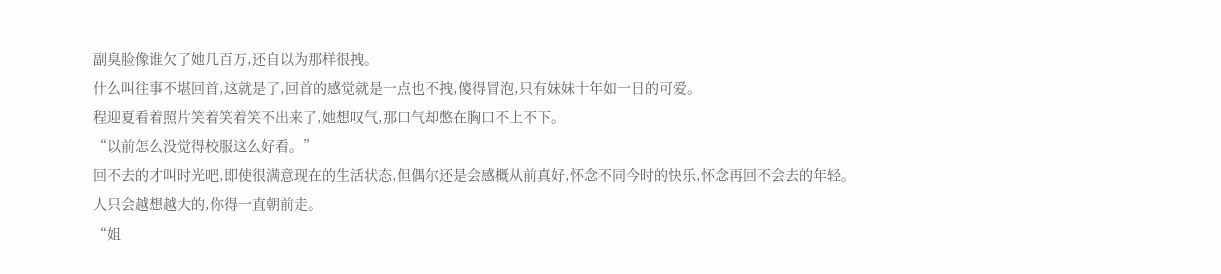副臭脸像谁欠了她几百万,还自以为那样很拽。
什么叫往事不堪回首,这就是了,回首的感觉就是一点也不拽,傻得冒泡,只有妹妹十年如一日的可爱。
程迎夏看着照片笑着笑着笑不出来了,她想叹气,那口气却憋在胸口不上不下。
“以前怎么没觉得校服这么好看。”
回不去的才叫时光吧,即使很满意现在的生活状态,但偶尔还是会感概从前真好,怀念不同今时的快乐,怀念再回不会去的年轻。
人只会越想越大的,你得一直朝前走。
“姐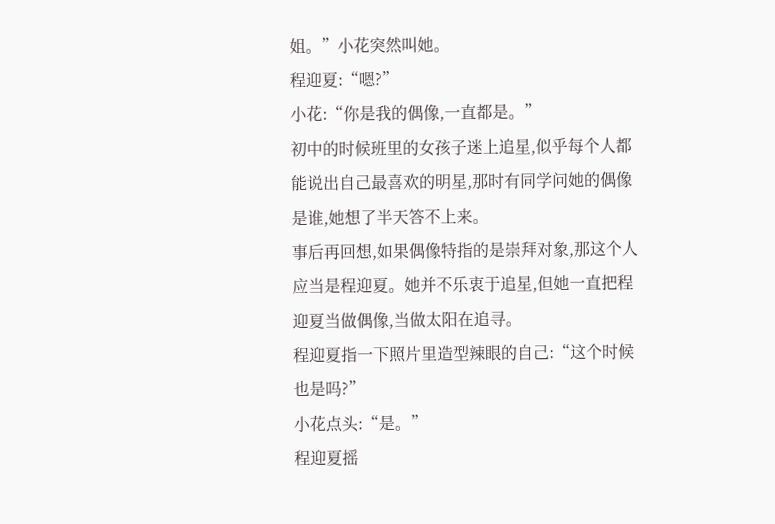姐。”小花突然叫她。
程迎夏:“嗯?”
小花:“你是我的偶像,一直都是。”
初中的时候班里的女孩子迷上追星,似乎每个人都能说出自己最喜欢的明星,那时有同学问她的偶像是谁,她想了半天答不上来。
事后再回想,如果偶像特指的是崇拜对象,那这个人应当是程迎夏。她并不乐衷于追星,但她一直把程迎夏当做偶像,当做太阳在追寻。
程迎夏指一下照片里造型辣眼的自己:“这个时候也是吗?”
小花点头:“是。”
程迎夏摇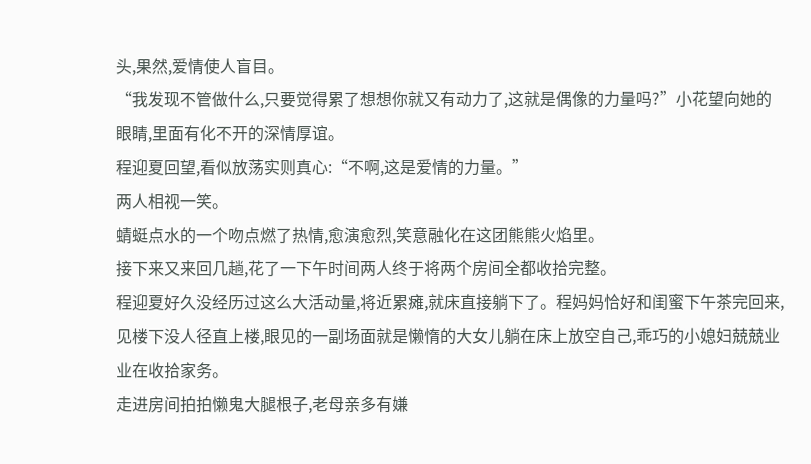头,果然,爱情使人盲目。
“我发现不管做什么,只要觉得累了想想你就又有动力了,这就是偶像的力量吗?”小花望向她的眼睛,里面有化不开的深情厚谊。
程迎夏回望,看似放荡实则真心:“不啊,这是爱情的力量。”
两人相视一笑。
蜻蜓点水的一个吻点燃了热情,愈演愈烈,笑意融化在这团熊熊火焰里。
接下来又来回几趟,花了一下午时间两人终于将两个房间全都收拾完整。
程迎夏好久没经历过这么大活动量,将近累瘫,就床直接躺下了。程妈妈恰好和闺蜜下午茶完回来,见楼下没人径直上楼,眼见的一副场面就是懒惰的大女儿躺在床上放空自己,乖巧的小媳妇兢兢业业在收拾家务。
走进房间拍拍懒鬼大腿根子,老母亲多有嫌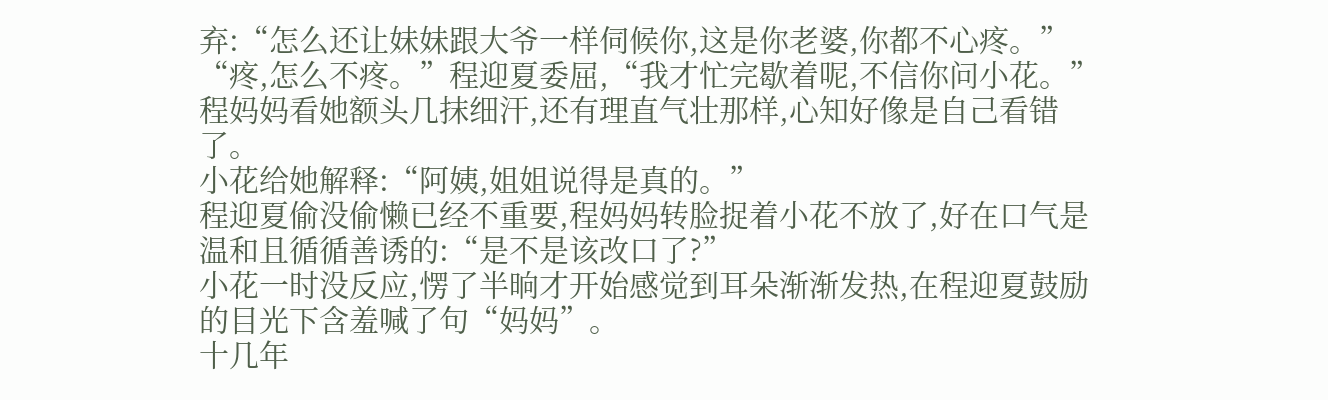弃:“怎么还让妹妹跟大爷一样伺候你,这是你老婆,你都不心疼。”
“疼,怎么不疼。”程迎夏委屈,“我才忙完歇着呢,不信你问小花。”
程妈妈看她额头几抹细汗,还有理直气壮那样,心知好像是自己看错了。
小花给她解释:“阿姨,姐姐说得是真的。”
程迎夏偷没偷懒已经不重要,程妈妈转脸捉着小花不放了,好在口气是温和且循循善诱的:“是不是该改口了?”
小花一时没反应,愣了半晌才开始感觉到耳朵渐渐发热,在程迎夏鼓励的目光下含羞喊了句“妈妈”。
十几年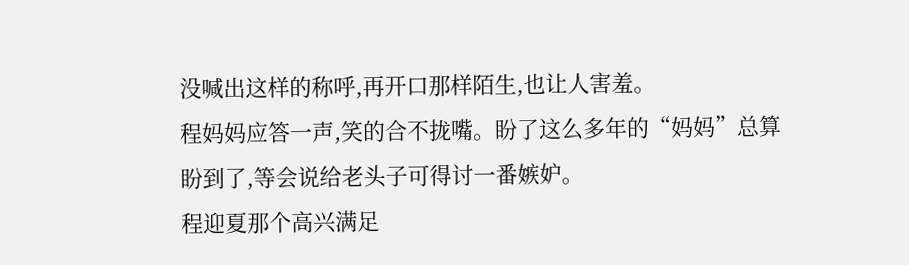没喊出这样的称呼,再开口那样陌生,也让人害羞。
程妈妈应答一声,笑的合不拢嘴。盼了这么多年的“妈妈”总算盼到了,等会说给老头子可得讨一番嫉妒。
程迎夏那个高兴满足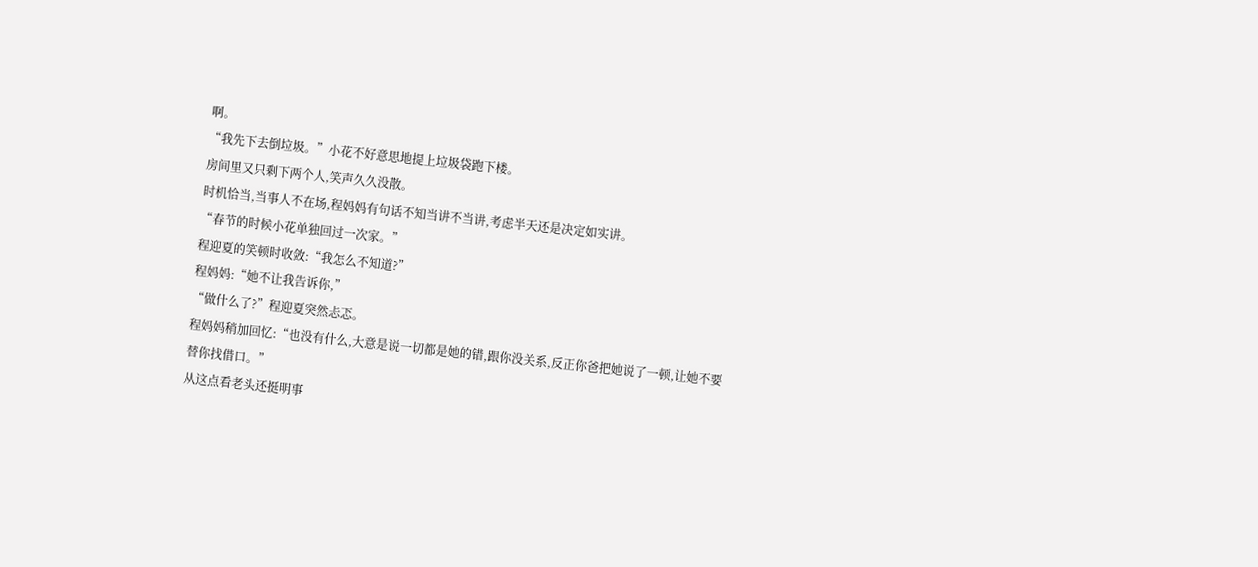啊。
“我先下去倒垃圾。”小花不好意思地提上垃圾袋跑下楼。
房间里又只剩下两个人,笑声久久没散。
时机恰当,当事人不在场,程妈妈有句话不知当讲不当讲,考虑半天还是决定如实讲。
“春节的时候小花单独回过一次家。”
程迎夏的笑顿时收敛:“我怎么不知道?”
程妈妈:“她不让我告诉你,”
“做什么了?”程迎夏突然忐忑。
程妈妈稍加回忆:“也没有什么,大意是说一切都是她的错,跟你没关系,反正你爸把她说了一顿,让她不要替你找借口。”
从这点看老头还挺明事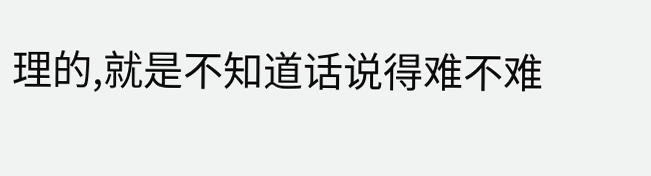理的,就是不知道话说得难不难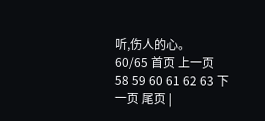听,伤人的心。
60/65 首页 上一页 58 59 60 61 62 63 下一页 尾页 |